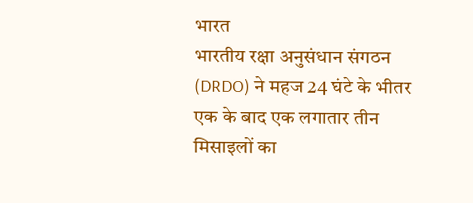भारत
भारतीय रक्षा अनुसंधान संगठन (DRDO) ने महज 24 घंटे के भीतर एक के बाद एक लगातार तीन मिसाइलों का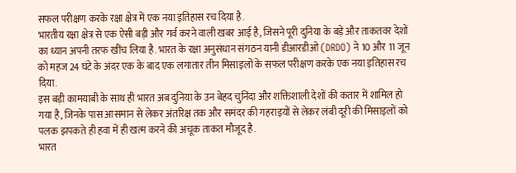सफल परीक्षण करके रक्षा क्षेत्र में एक नया इतिहास रच दिया है.
भारतीय रक्षा क्षेत्र से एक ऐसी बड़ी और गर्व करने वाली खबर आई है, जिसने पूरी दुनिया के बड़े और ताकतवर देशों का ध्यान अपनी तरफ खींच लिया है. भारत के रक्षा अनुसंधान संगठन यानी डीआरडीओ (DRDO) ने 10 और 11 जून को महज 24 घंटे के अंदर एक के बाद एक लगातार तीन मिसाइलों के सफल परीक्षण करके एक नया इतिहास रच दिया.
इस बड़ी कामयाबी के साथ ही भारत अब दुनिया के उन बेहद चुनिंदा और शक्तिशाली देशों की कतार में शामिल हो गया है, जिनके पास आसमान से लेकर अंतरिक्ष तक और समंदर की गहराइयों से लेकर लंबी दूरी की मिसाइलों को पलक झपकते ही हवा में ही खत्म करने की अचूक ताकत मौजूद है.
भारत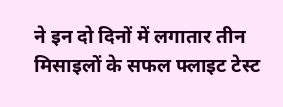ने इन दो दिनों में लगातार तीन मिसाइलों के सफल फ्लाइट टेस्ट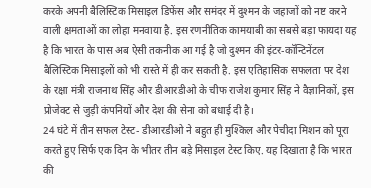करके अपनी बैलिस्टिक मिसाइल डिफेंस और समंदर में दुश्मन के जहाजों को नष्ट करने वाली क्षमताओं का लोहा मनवाया है. इस रणनीतिक कामयाबी का सबसे बड़ा फायदा यह है कि भारत के पास अब ऐसी तकनीक आ गई है जो दुश्मन की इंटर-कॉन्टिनेंटल बैलिस्टिक मिसाइलों को भी रास्ते में ही कर सकती है. इस एतिहासिक सफलता पर देश के रक्षा मंत्री राजनाथ सिंह और डीआरडीओ के चीफ राजेश कुमार सिंह ने वैज्ञानिकों, इस प्रोजेक्ट से जुड़ी कंपनियों और देश की सेना को बधाई दी है।
24 घंटे में तीन सफल टेस्ट- डीआरडीओ ने बहुत ही मुश्किल और पेचीदा मिशन को पूरा करते हुए सिर्फ एक दिन के भीतर तीन बड़े मिसाइल टेस्ट किए. यह दिखाता है कि भारत की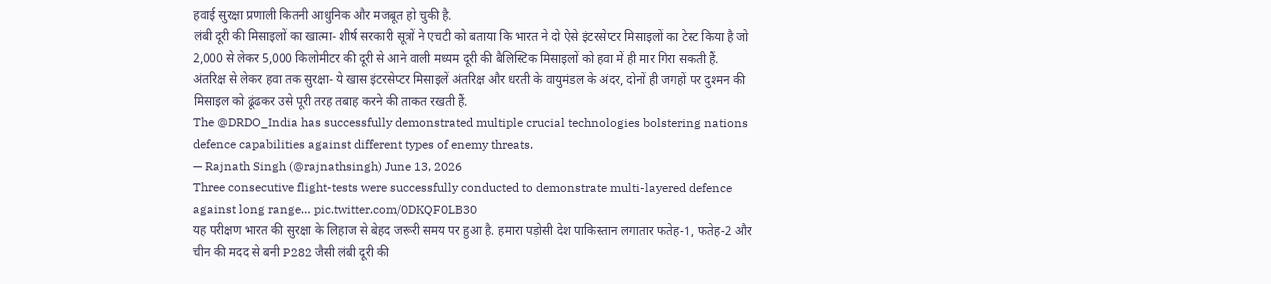हवाई सुरक्षा प्रणाली कितनी आधुनिक और मजबूत हो चुकी है.
लंबी दूरी की मिसाइलों का खात्मा- शीर्ष सरकारी सूत्रों ने एचटी को बताया कि भारत ने दो ऐसे इंटरसेप्टर मिसाइलों का टेस्ट किया है जो 2,000 से लेकर 5,000 किलोमीटर की दूरी से आने वाली मध्यम दूरी की बैलिस्टिक मिसाइलों को हवा में ही मार गिरा सकती हैं.
अंतरिक्ष से लेकर हवा तक सुरक्षा- ये खास इंटरसेप्टर मिसाइलें अंतरिक्ष और धरती के वायुमंडल के अंदर, दोनों ही जगहों पर दुश्मन की मिसाइल को ढूंढकर उसे पूरी तरह तबाह करने की ताकत रखती हैं.
The @DRDO_India has successfully demonstrated multiple crucial technologies bolstering nations defence capabilities against different types of enemy threats.
— Rajnath Singh (@rajnathsingh) June 13, 2026
Three consecutive flight-tests were successfully conducted to demonstrate multi-layered defence against long range… pic.twitter.com/0DKQF0LB30
यह परीक्षण भारत की सुरक्षा के लिहाज से बेहद जरूरी समय पर हुआ है. हमारा पड़ोसी देश पाकिस्तान लगातार फतेह-1, फतेह-2 और चीन की मदद से बनी P282 जैसी लंबी दूरी की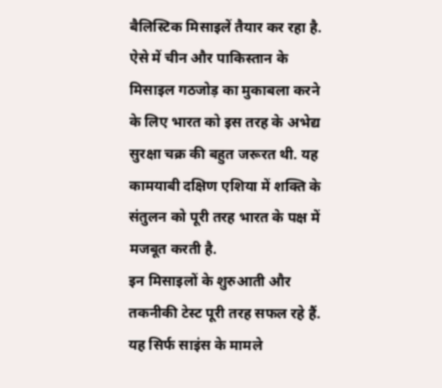बैलिस्टिक मिसाइलें तैयार कर रहा है. ऐसे में चीन और पाकिस्तान के मिसाइल गठजोड़ का मुकाबला करने के लिए भारत को इस तरह के अभेद्य सुरक्षा चक्र की बहुत जरूरत थी. यह कामयाबी दक्षिण एशिया में शक्ति के संतुलन को पूरी तरह भारत के पक्ष में मजबूत करती है.
इन मिसाइलों के शुरुआती और तकनीकी टेस्ट पूरी तरह सफल रहे हैं. यह सिर्फ साइंस के मामले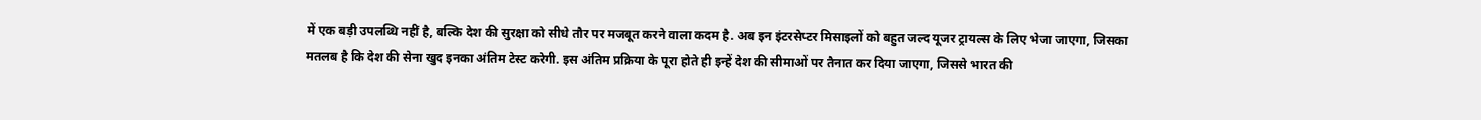में एक बड़ी उपलब्धि नहीं है, बल्कि देश की सुरक्षा को सीधे तौर पर मजबूत करने वाला कदम है. अब इन इंटरसेप्टर मिसाइलों को बहुत जल्द यूजर ट्रायल्स के लिए भेजा जाएगा, जिसका मतलब है कि देश की सेना खुद इनका अंतिम टेस्ट करेगी. इस अंतिम प्रक्रिया के पूरा होते ही इन्हें देश की सीमाओं पर तैनात कर दिया जाएगा, जिससे भारत की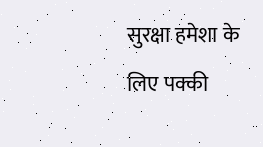सुरक्षा हमेशा के लिए पक्की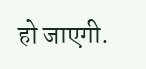हो जाएगी.